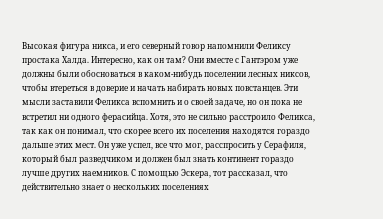Высокая фигура никса, и его северный говор напомнили Феликсу простака Халда. Интересно, как он там? Они вместе с Гантэром уже должны были обосноваться в каком-нибудь поселении лесных никсов, чтобы втереться в доверие и начать набирать новых повстанцев. Эти мысли заставили Феликса вспомнить и о своей задаче, но он пока не встретил ни одного ферасийца. Хотя, это не сильно расстроило Феликса, так как он понимал, что скорее всего их поселения находятся гораздо дальше этих мест. Он уже успел, все что мог, расспросить у Серафиля, который был разведчиком и должен был знать континент гораздо лучше других наемников. С помощью Эскера, тот рассказал, что действительно знает о нескольких поселениях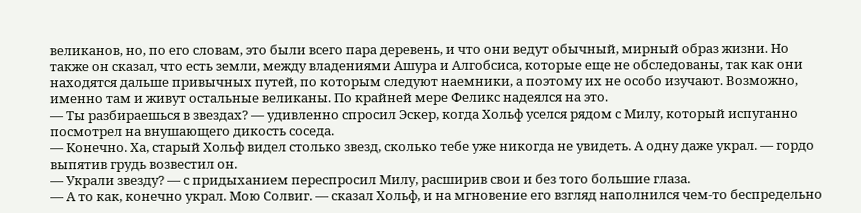великанов, но, по его словам, это были всего пара деревень, и что они ведут обычный, мирный образ жизни. Но также он сказал, что есть земли, между владениями Ашура и Алгобсиса, которые еще не обследованы, так как они находятся дальше привычных путей, по которым следуют наемники, а поэтому их не особо изучают. Возможно, именно там и живут остальные великаны. По крайней мере Феликс надеялся на это.
— Ты разбираешься в звездах? — удивленно спросил Эскер, когда Хольф уселся рядом с Милу, который испуганно посмотрел на внушающего дикость соседа.
— Конечно. Ха, старый Хольф видел столько звезд, сколько тебе уже никогда не увидеть. А одну даже украл. — гордо выпятив грудь возвестил он.
— Украли звезду? — с придыханием переспросил Милу, расширив свои и без того большие глаза.
— А то как, конечно украл. Мою Солвиг. — сказал Хольф, и на мгновение его взгляд наполнился чем-то беспредельно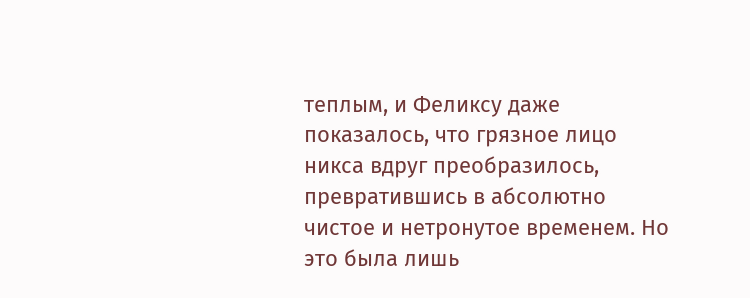теплым, и Феликсу даже показалось, что грязное лицо никса вдруг преобразилось, превратившись в абсолютно чистое и нетронутое временем. Но это была лишь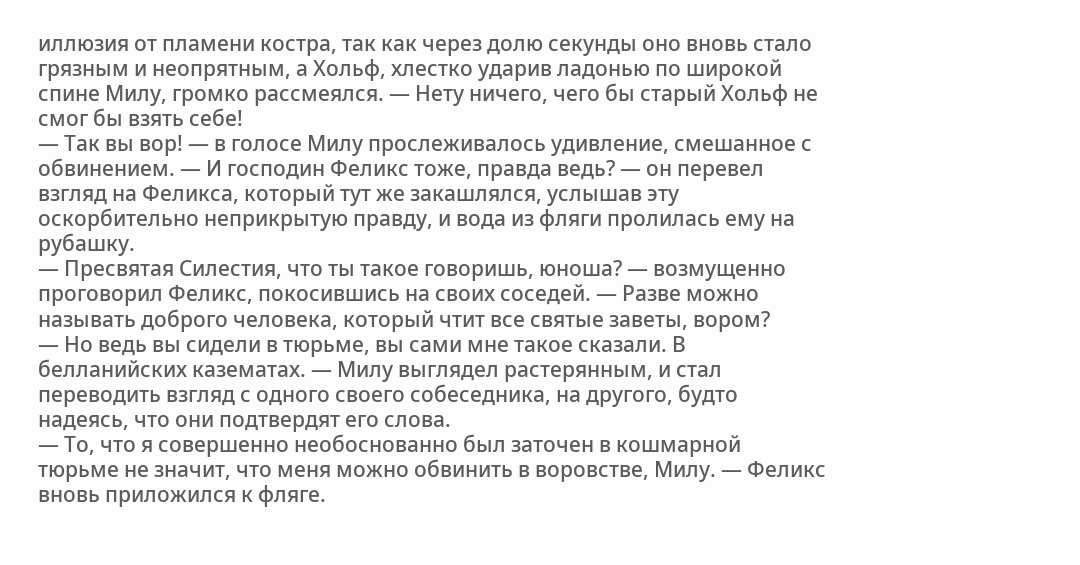иллюзия от пламени костра, так как через долю секунды оно вновь стало грязным и неопрятным, а Хольф, хлестко ударив ладонью по широкой спине Милу, громко рассмеялся. — Нету ничего, чего бы старый Хольф не смог бы взять себе!
— Так вы вор! — в голосе Милу прослеживалось удивление, смешанное с обвинением. — И господин Феликс тоже, правда ведь? — он перевел взгляд на Феликса, который тут же закашлялся, услышав эту оскорбительно неприкрытую правду, и вода из фляги пролилась ему на рубашку.
— Пресвятая Силестия, что ты такое говоришь, юноша? — возмущенно проговорил Феликс, покосившись на своих соседей. — Разве можно называть доброго человека, который чтит все святые заветы, вором?
— Но ведь вы сидели в тюрьме, вы сами мне такое сказали. В белланийских казематах. — Милу выглядел растерянным, и стал переводить взгляд с одного своего собеседника, на другого, будто надеясь, что они подтвердят его слова.
— То, что я совершенно необоснованно был заточен в кошмарной тюрьме не значит, что меня можно обвинить в воровстве, Милу. — Феликс вновь приложился к фляге.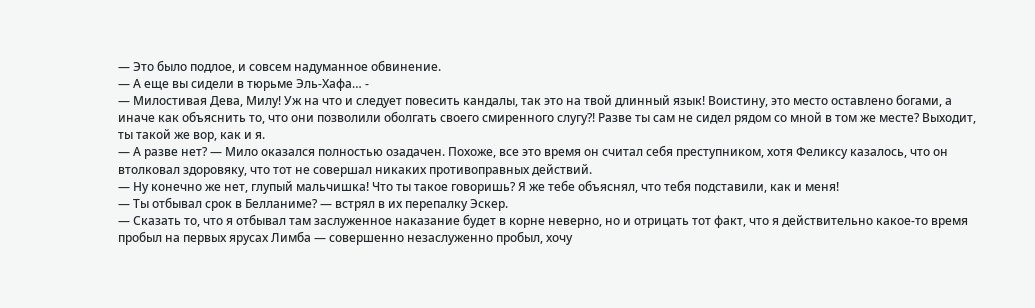— Это было подлое, и совсем надуманное обвинение.
— А еще вы сидели в тюрьме Эль-Хафа… -
— Милостивая Дева, Милу! Уж на что и следует повесить кандалы, так это на твой длинный язык! Воистину, это место оставлено богами, а иначе как объяснить то, что они позволили оболгать своего смиренного слугу?! Разве ты сам не сидел рядом со мной в том же месте? Выходит, ты такой же вор, как и я.
— А разве нет? — Мило оказался полностью озадачен. Похоже, все это время он считал себя преступником, хотя Феликсу казалось, что он втолковал здоровяку, что тот не совершал никаких противоправных действий.
— Ну конечно же нет, глупый мальчишка! Что ты такое говоришь? Я же тебе объяснял, что тебя подставили, как и меня!
— Ты отбывал срок в Белланиме? — встрял в их перепалку Эскер.
— Сказать то, что я отбывал там заслуженное наказание будет в корне неверно, но и отрицать тот факт, что я действительно какое-то время пробыл на первых ярусах Лимба — совершенно незаслуженно пробыл, хочу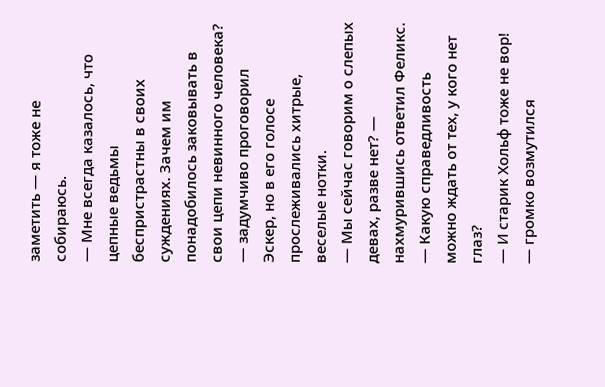заметить — я тоже не собираюсь.
— Мне всегда казалось, что цепные ведьмы беспристрастны в своих суждениях. Зачем им понадобилось заковывать в свои цепи невинного человека? — задумчиво проговорил Эскер, но в его голосе прослеживались хитрые, веселые нотки.
— Мы сейчас говорим о слепых девах, разве нет? — нахмурившись ответил Феликс. — Какую справедливость можно ждать от тех, у кого нет глаз?
— И старик Хольф тоже не вор! — громко возмутился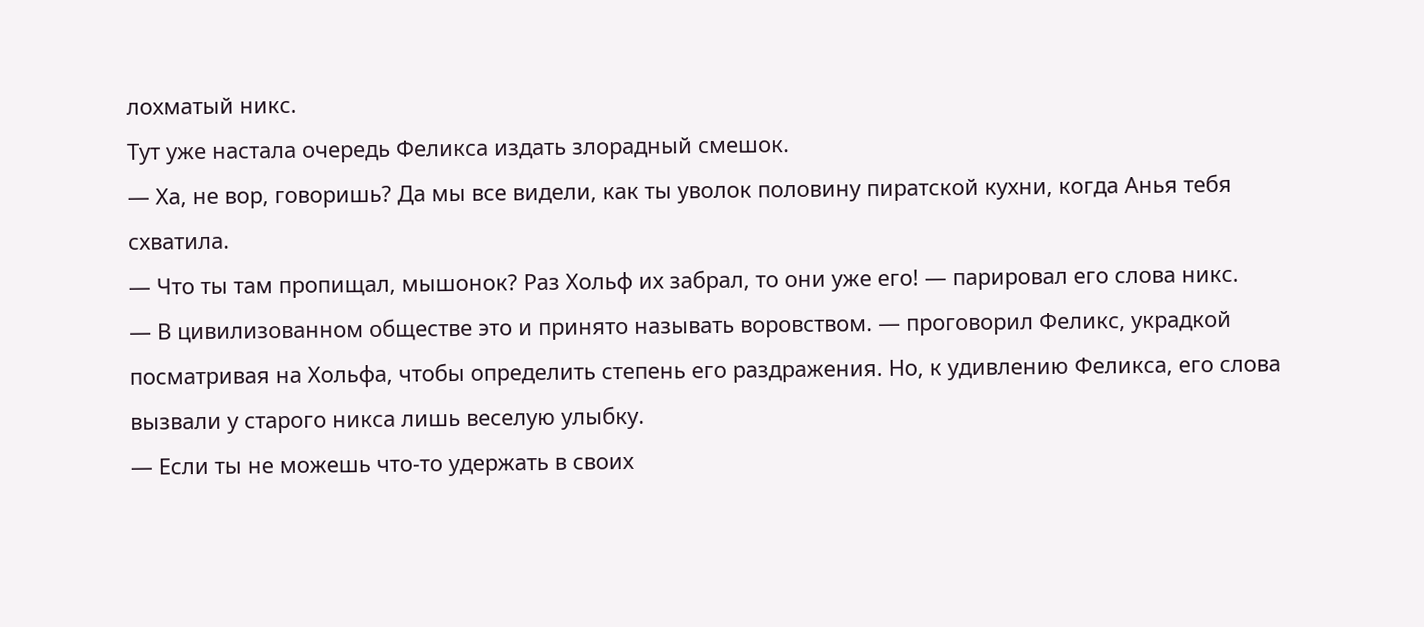лохматый никс.
Тут уже настала очередь Феликса издать злорадный смешок.
— Ха, не вор, говоришь? Да мы все видели, как ты уволок половину пиратской кухни, когда Анья тебя схватила.
— Что ты там пропищал, мышонок? Раз Хольф их забрал, то они уже его! — парировал его слова никс.
— В цивилизованном обществе это и принято называть воровством. — проговорил Феликс, украдкой посматривая на Хольфа, чтобы определить степень его раздражения. Но, к удивлению Феликса, его слова вызвали у старого никса лишь веселую улыбку.
— Если ты не можешь что-то удержать в своих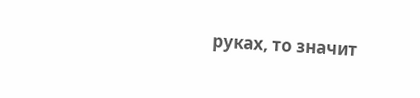руках, то значит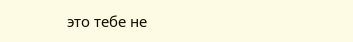это тебе не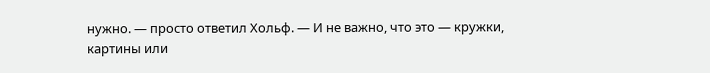нужно. — просто ответил Хольф. — И не важно, что это — кружки, картины или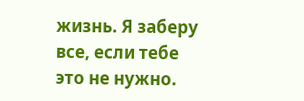жизнь. Я заберу все, если тебе это не нужно.